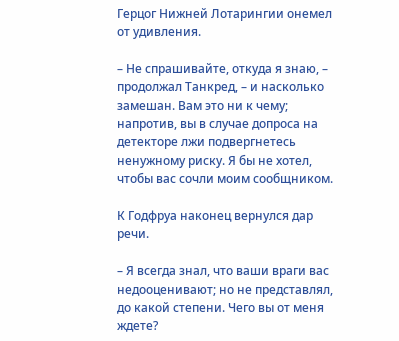Герцог Нижней Лотарингии онемел от удивления.

– Не спрашивайте, откуда я знаю, – продолжал Танкред, – и насколько замешан. Вам это ни к чему; напротив, вы в случае допроса на детекторе лжи подвергнетесь ненужному риску. Я бы не хотел, чтобы вас сочли моим сообщником.

К Годфруа наконец вернулся дар речи.

– Я всегда знал, что ваши враги вас недооценивают; но не представлял, до какой степени. Чего вы от меня ждете?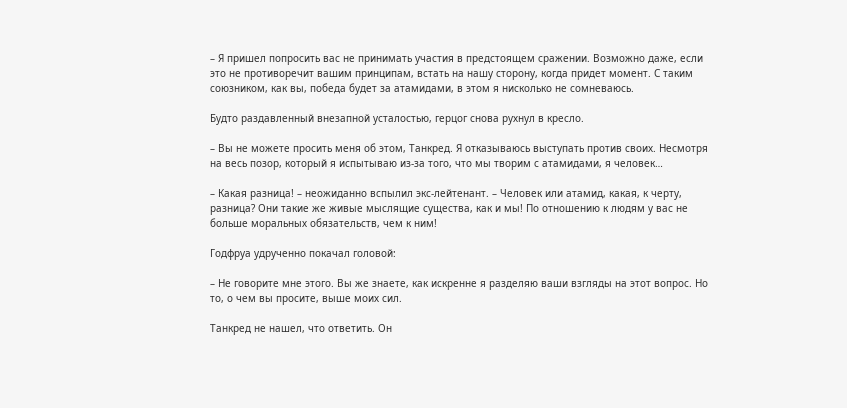– Я пришел попросить вас не принимать участия в предстоящем сражении. Возможно даже, если это не противоречит вашим принципам, встать на нашу сторону, когда придет момент. С таким союзником, как вы, победа будет за атамидами, в этом я нисколько не сомневаюсь.

Будто раздавленный внезапной усталостью, герцог снова рухнул в кресло.

– Вы не можете просить меня об этом, Танкред. Я отказываюсь выступать против своих. Несмотря на весь позор, который я испытываю из-за того, что мы творим с атамидами, я человек…

– Какая разница! – неожиданно вспылил экс-лейтенант. – Человек или атамид, какая, к черту, разница? Они такие же живые мыслящие существа, как и мы! По отношению к людям у вас не больше моральных обязательств, чем к ним!

Годфруа удрученно покачал головой:

– Не говорите мне этого. Вы же знаете, как искренне я разделяю ваши взгляды на этот вопрос. Но то, о чем вы просите, выше моих сил.

Танкред не нашел, что ответить. Он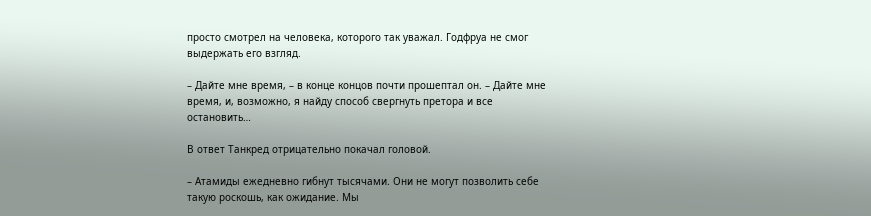просто смотрел на человека, которого так уважал. Годфруа не смог выдержать его взгляд.

– Дайте мне время, – в конце концов почти прошептал он. – Дайте мне время, и, возможно, я найду способ свергнуть претора и все остановить…

В ответ Танкред отрицательно покачал головой.

– Атамиды ежедневно гибнут тысячами. Они не могут позволить себе такую роскошь, как ожидание. Мы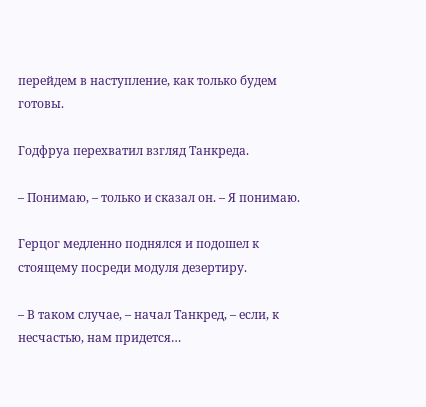перейдем в наступление, как только будем готовы.

Годфруа перехватил взгляд Танкреда.

– Понимаю, – только и сказал он. – Я понимаю.

Герцог медленно поднялся и подошел к стоящему посреди модуля дезертиру.

– В таком случае, – начал Танкред, – если, к несчастью, нам придется…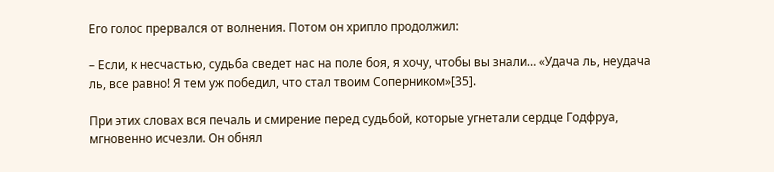Его голос прервался от волнения. Потом он хрипло продолжил:

– Если, к несчастью, судьба сведет нас на поле боя, я хочу, чтобы вы знали… «Удача ль, неудача ль, все равно! Я тем уж победил, что стал твоим Соперником»[35].

При этих словах вся печаль и смирение перед судьбой, которые угнетали сердце Годфруа, мгновенно исчезли. Он обнял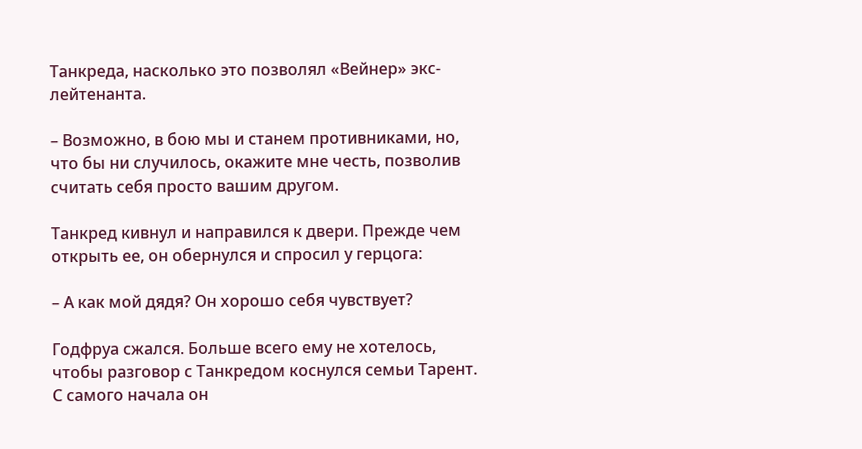Танкреда, насколько это позволял «Вейнер» экс-лейтенанта.

– Возможно, в бою мы и станем противниками, но, что бы ни случилось, окажите мне честь, позволив считать себя просто вашим другом.

Танкред кивнул и направился к двери. Прежде чем открыть ее, он обернулся и спросил у герцога:

– А как мой дядя? Он хорошо себя чувствует?

Годфруа сжался. Больше всего ему не хотелось, чтобы разговор с Танкредом коснулся семьи Тарент. С самого начала он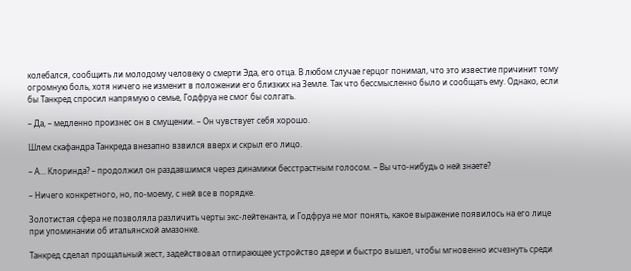колебался, сообщить ли молодому человеку о смерти Эда, его отца. В любом случае герцог понимал, что это известие причинит тому огромную боль, хотя ничего не изменит в положении его близких на Земле. Так что бессмысленно было и сообщать ему. Однако, если бы Танкред спросил напрямую о семье, Годфруа не смог бы солгать.

– Да, – медленно произнес он в смущении. – Он чувствует себя хорошо.

Шлем скафандра Танкреда внезапно взвился вверх и скрыл его лицо.

– А… Клоринда? – продолжил он раздавшимся через динамики бесстрастным голосом. – Вы что-нибудь о ней знаете?

– Ничего конкретного, но, по-моему, с ней все в порядке.

Золотистая сфера не позволяла различить черты экс-лейтенанта, и Годфруа не мог понять, какое выражение появилось на его лице при упоминании об итальянской амазонке.

Танкред сделал прощальный жест, задействовал отпирающее устройство двери и быстро вышел, чтобы мгновенно исчезнуть среди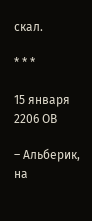скал.

* * *

15 января 2206 ОВ

– Альберик, на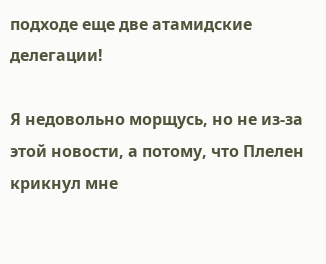подходе еще две атамидские делегации!

Я недовольно морщусь, но не из-за этой новости, а потому, что Плелен крикнул мне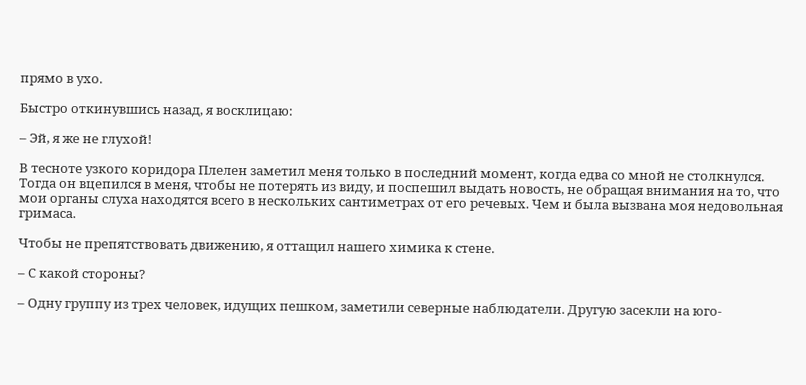прямо в ухо.

Быстро откинувшись назад, я восклицаю:

– Эй, я же не глухой!

В тесноте узкого коридора Плелен заметил меня только в последний момент, когда едва со мной не столкнулся. Тогда он вцепился в меня, чтобы не потерять из виду, и поспешил выдать новость, не обращая внимания на то, что мои органы слуха находятся всего в нескольких сантиметрах от его речевых. Чем и была вызвана моя недовольная гримаса.

Чтобы не препятствовать движению, я оттащил нашего химика к стене.

– С какой стороны?

– Одну группу из трех человек, идущих пешком, заметили северные наблюдатели. Другую засекли на юго-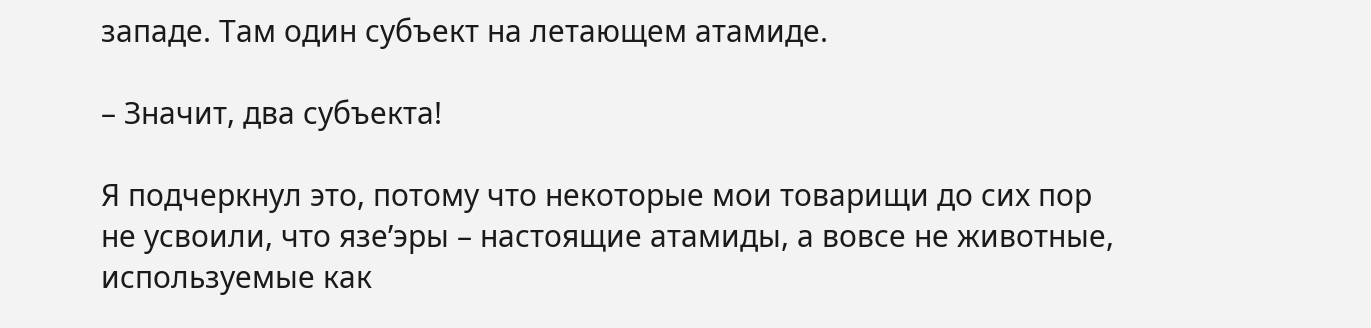западе. Там один субъект на летающем атамиде.

– Значит, два субъекта!

Я подчеркнул это, потому что некоторые мои товарищи до сих пор не усвоили, что язе’эры – настоящие атамиды, а вовсе не животные, используемые как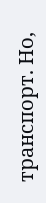транспорт. Но,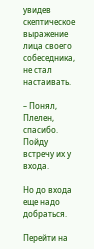увидев скептическое выражение лица своего собеседника, не стал настаивать.

– Понял, Плелен, спасибо. Пойду встречу их у входа.

Но до входа еще надо добраться.

Перейти на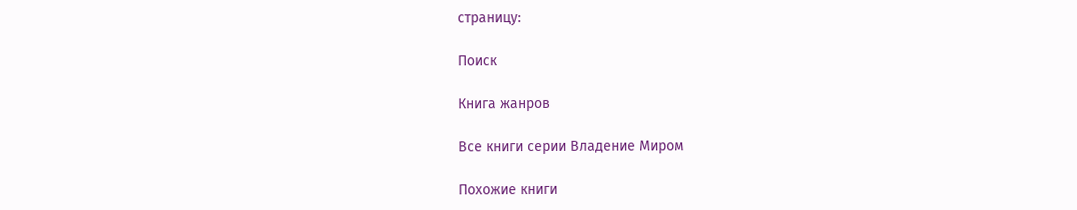страницу:

Поиск

Книга жанров

Все книги серии Владение Миром

Похожие книги